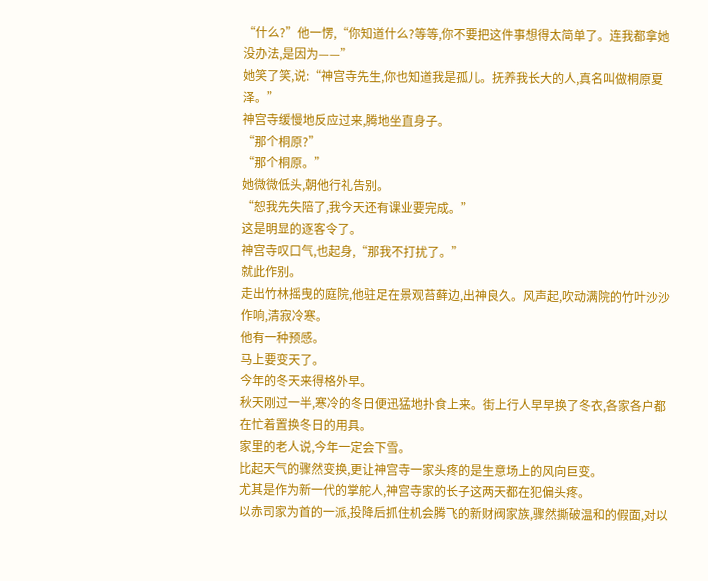“什么?”他一愣,“你知道什么?等等,你不要把这件事想得太简单了。连我都拿她没办法,是因为——”
她笑了笑,说:“神宫寺先生,你也知道我是孤儿。抚养我长大的人,真名叫做桐原夏泽。”
神宫寺缓慢地反应过来,腾地坐直身子。
“那个桐原?”
“那个桐原。”
她微微低头,朝他行礼告别。
“恕我先失陪了,我今天还有课业要完成。”
这是明显的逐客令了。
神宫寺叹口气,也起身,“那我不打扰了。”
就此作别。
走出竹林摇曳的庭院,他驻足在景观苔藓边,出神良久。风声起,吹动满院的竹叶沙沙作响,清寂冷寒。
他有一种预感。
马上要变天了。
今年的冬天来得格外早。
秋天刚过一半,寒冷的冬日便迅猛地扑食上来。街上行人早早换了冬衣,各家各户都在忙着置换冬日的用具。
家里的老人说,今年一定会下雪。
比起天气的骤然变换,更让神宫寺一家头疼的是生意场上的风向巨变。
尤其是作为新一代的掌舵人,神宫寺家的长子这两天都在犯偏头疼。
以赤司家为首的一派,投降后抓住机会腾飞的新财阀家族,骤然撕破温和的假面,对以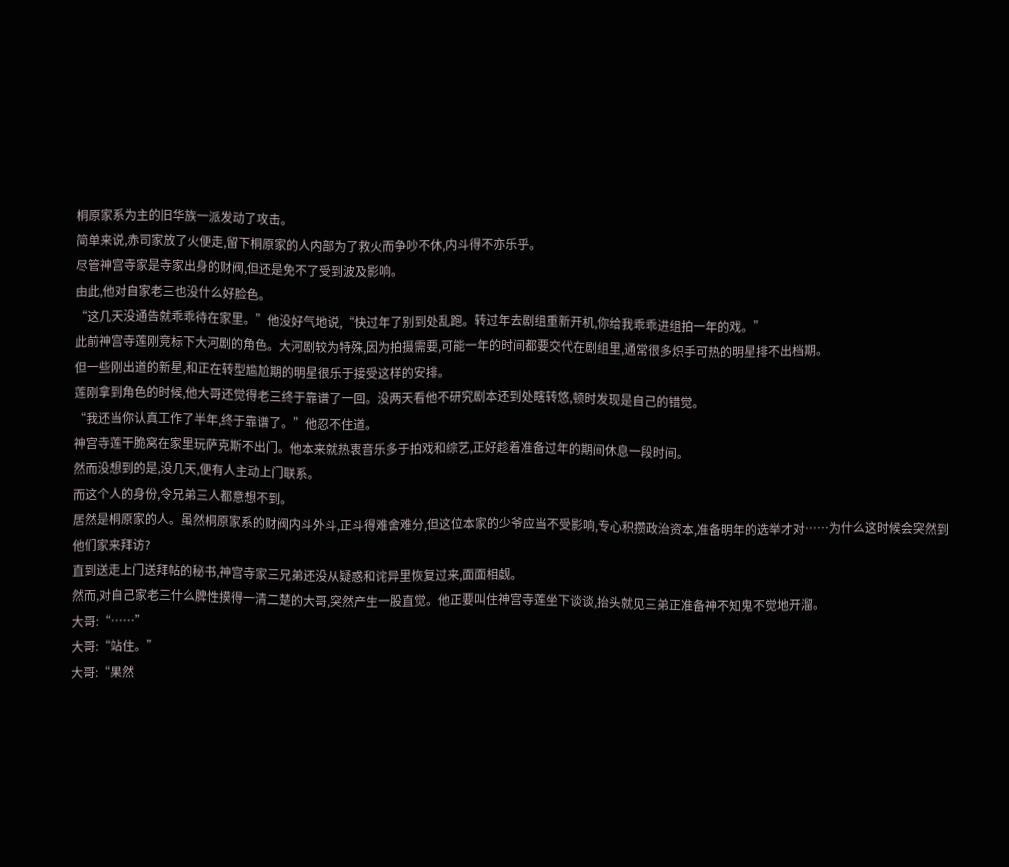桐原家系为主的旧华族一派发动了攻击。
简单来说,赤司家放了火便走,留下桐原家的人内部为了救火而争吵不休,内斗得不亦乐乎。
尽管神宫寺家是寺家出身的财阀,但还是免不了受到波及影响。
由此,他对自家老三也没什么好脸色。
“这几天没通告就乖乖待在家里。”他没好气地说,“快过年了别到处乱跑。转过年去剧组重新开机,你给我乖乖进组拍一年的戏。”
此前神宫寺莲刚竞标下大河剧的角色。大河剧较为特殊,因为拍摄需要,可能一年的时间都要交代在剧组里,通常很多炽手可热的明星排不出档期。
但一些刚出道的新星,和正在转型尴尬期的明星很乐于接受这样的安排。
莲刚拿到角色的时候,他大哥还觉得老三终于靠谱了一回。没两天看他不研究剧本还到处瞎转悠,顿时发现是自己的错觉。
“我还当你认真工作了半年,终于靠谱了。”他忍不住道。
神宫寺莲干脆窝在家里玩萨克斯不出门。他本来就热衷音乐多于拍戏和综艺,正好趁着准备过年的期间休息一段时间。
然而没想到的是,没几天,便有人主动上门联系。
而这个人的身份,令兄弟三人都意想不到。
居然是桐原家的人。虽然桐原家系的财阀内斗外斗,正斗得难舍难分,但这位本家的少爷应当不受影响,专心积攒政治资本,准备明年的选举才对……为什么这时候会突然到他们家来拜访?
直到送走上门送拜帖的秘书,神宫寺家三兄弟还没从疑惑和诧异里恢复过来,面面相觑。
然而,对自己家老三什么脾性摸得一清二楚的大哥,突然产生一股直觉。他正要叫住神宫寺莲坐下谈谈,抬头就见三弟正准备神不知鬼不觉地开溜。
大哥:“……”
大哥:“站住。”
大哥:“果然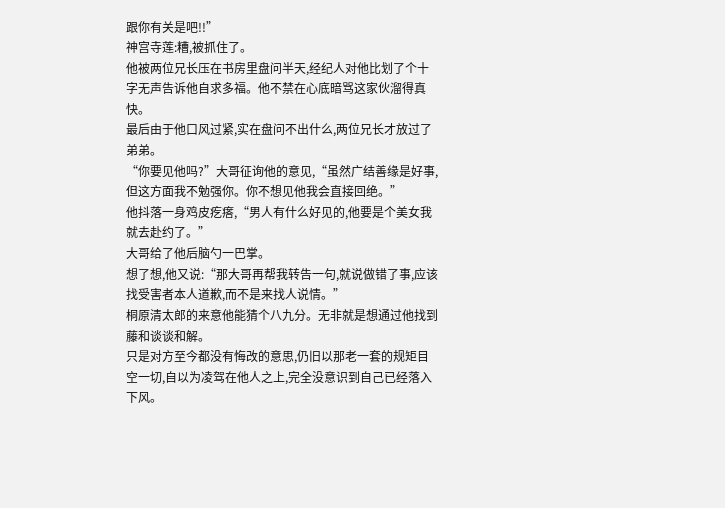跟你有关是吧!!”
神宫寺莲:糟,被抓住了。
他被两位兄长压在书房里盘问半天,经纪人对他比划了个十字无声告诉他自求多福。他不禁在心底暗骂这家伙溜得真快。
最后由于他口风过紧,实在盘问不出什么,两位兄长才放过了弟弟。
“你要见他吗?”大哥征询他的意见,“虽然广结善缘是好事,但这方面我不勉强你。你不想见他我会直接回绝。”
他抖落一身鸡皮疙瘩,“男人有什么好见的,他要是个美女我就去赴约了。”
大哥给了他后脑勺一巴掌。
想了想,他又说:“那大哥再帮我转告一句,就说做错了事,应该找受害者本人道歉,而不是来找人说情。”
桐原清太郎的来意他能猜个八九分。无非就是想通过他找到藤和谈谈和解。
只是对方至今都没有悔改的意思,仍旧以那老一套的规矩目空一切,自以为凌驾在他人之上,完全没意识到自己已经落入下风。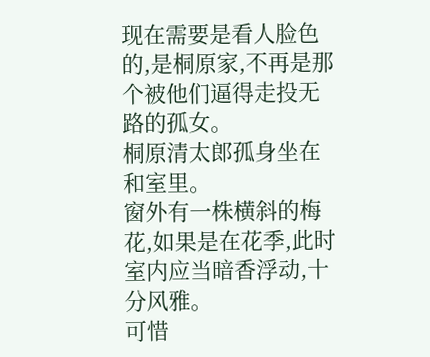现在需要是看人脸色的,是桐原家,不再是那个被他们逼得走投无路的孤女。
桐原清太郎孤身坐在和室里。
窗外有一株横斜的梅花,如果是在花季,此时室内应当暗香浮动,十分风雅。
可惜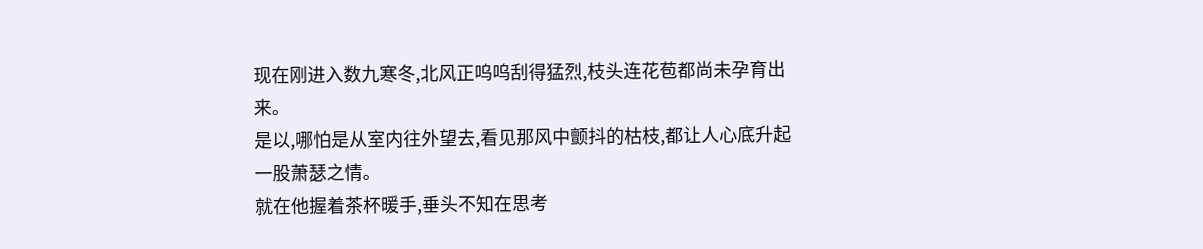现在刚进入数九寒冬,北风正呜呜刮得猛烈,枝头连花苞都尚未孕育出来。
是以,哪怕是从室内往外望去,看见那风中颤抖的枯枝,都让人心底升起一股萧瑟之情。
就在他握着茶杯暖手,垂头不知在思考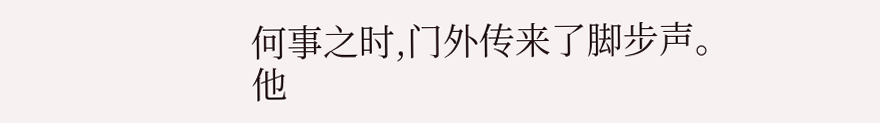何事之时,门外传来了脚步声。
他